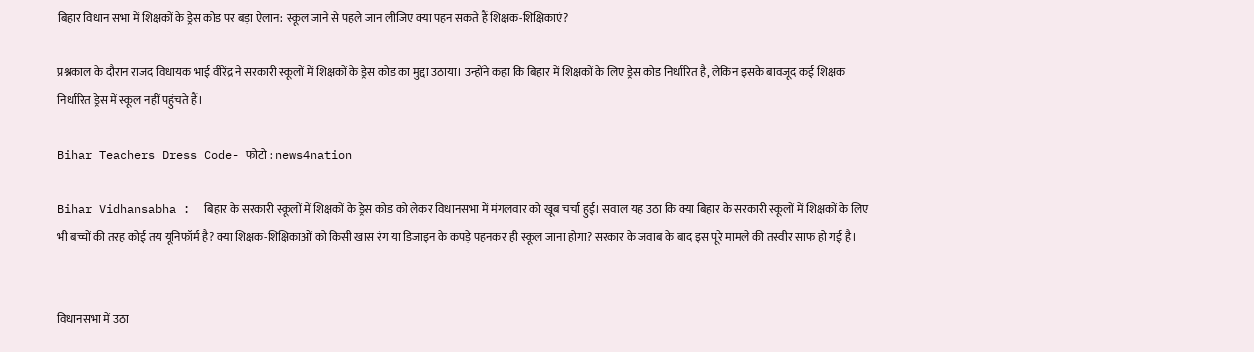बिहार विधान सभा में शिक्षकों के ड्रेस कोड पर बड़ा ऐलान: स्कूल जाने से पहले जान लीजिए क्या पहन सकते हैं शिक्षक-शिक्षिकाएं?

प्रश्नकाल के दौरान राजद विधायक भाई वीरेंद्र ने सरकारी स्कूलों में शिक्षकों के ड्रेस कोड का मुद्दा उठाया। उन्होंने कहा कि बिहार में शिक्षकों के लिए ड्रेस कोड निर्धारित है, लेकिन इसके बावजूद कई शिक्षक निर्धारित ड्रेस में स्कूल नहीं पहुंचते हैं।

Bihar Teachers Dress Code- फोटो : news4nation

Bihar Vidhansabha :  बिहार के सरकारी स्कूलों में शिक्षकों के ड्रेस कोड को लेकर विधानसभा में मंगलवार को खूब चर्चा हुई। सवाल यह उठा कि क्या बिहार के सरकारी स्कूलों में शिक्षकों के लिए भी बच्चों की तरह कोई तय यूनिफॉर्म है? क्या शिक्षक-शिक्षिकाओं को किसी खास रंग या डिजाइन के कपड़े पहनकर ही स्कूल जाना होगा? सरकार के जवाब के बाद इस पूरे मामले की तस्वीर साफ हो गई है।


विधानसभा में उठा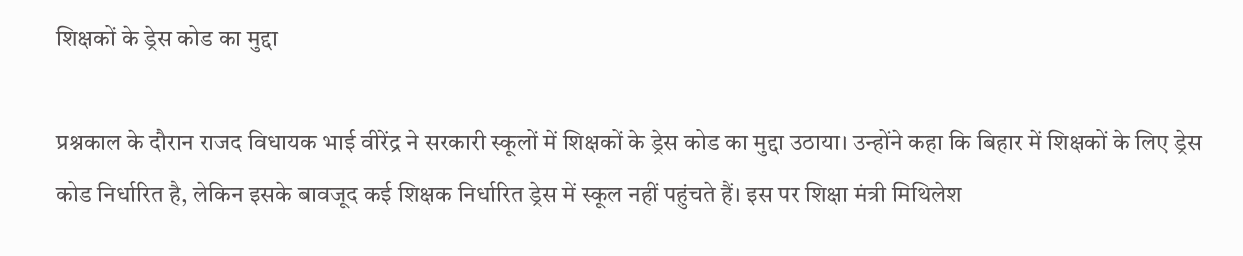शिक्षकों के ड्रेस कोड का मुद्दा

प्रश्नकाल के दौरान राजद विधायक भाई वीरेंद्र ने सरकारी स्कूलों में शिक्षकों के ड्रेस कोड का मुद्दा उठाया। उन्होंने कहा कि बिहार में शिक्षकों के लिए ड्रेस कोड निर्धारित है, लेकिन इसके बावजूद कई शिक्षक निर्धारित ड्रेस में स्कूल नहीं पहुंचते हैं। इस पर शिक्षा मंत्री मिथिलेश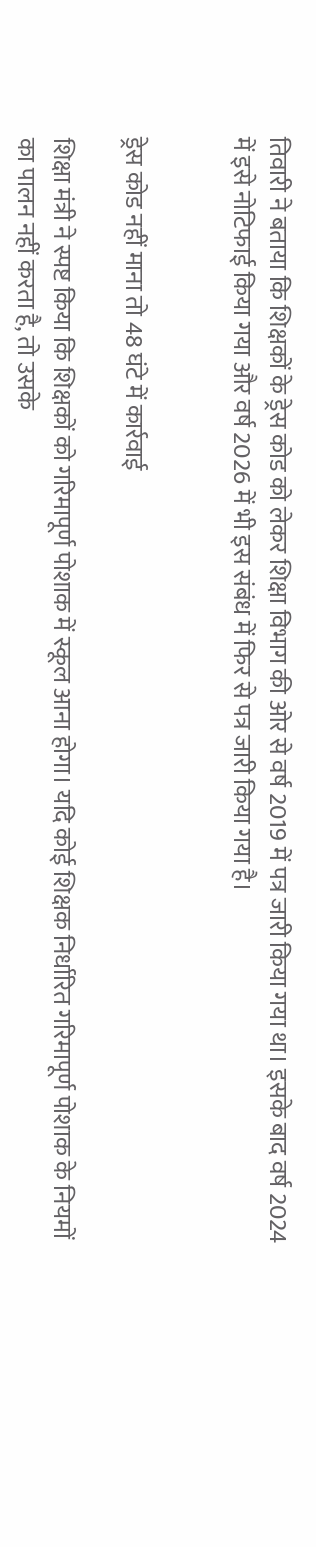तिवारी ने बताया कि शिक्षकों के ड्रेस कोड को लेकर शिक्षा विभाग की ओर से वर्ष 2019 में पत्र जारी किया गया था। इसके बाद वर्ष 2024 में इसे नोटिफाई किया गया और वर्ष 2026 में भी इस संबंध में फिर से पत्र जारी किया गया है।


ड्रेस कोड नहीं माना तो 48 घंटे में कार्रवाई

शिक्षा मंत्री ने स्पष्ट किया कि शिक्षकों को गरिमापूर्ण पोशाक में स्कूल आना होगा। यदि कोई शिक्षक निर्धारित गरिमापूर्ण पोशाक के नियमों का पालन नहीं करता है, तो उसके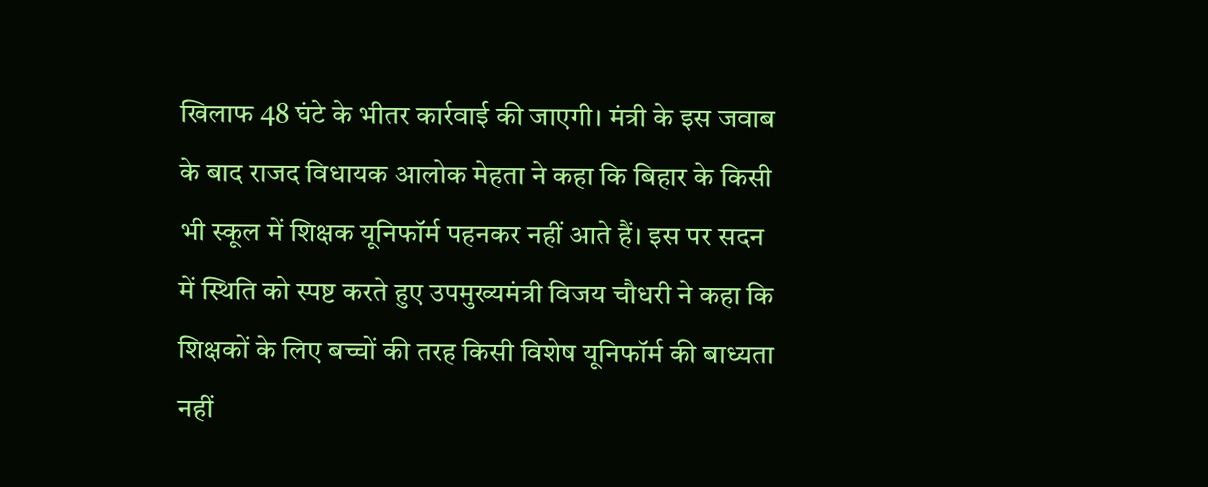खिलाफ 48 घंटे के भीतर कार्रवाई की जाएगी। मंत्री के इस जवाब के बाद राजद विधायक आलोक मेहता ने कहा कि बिहार के किसी भी स्कूल में शिक्षक यूनिफॉर्म पहनकर नहीं आते हैं। इस पर सदन में स्थिति को स्पष्ट करते हुए उपमुख्यमंत्री विजय चौधरी ने कहा कि शिक्षकों के लिए बच्चों की तरह किसी विशेष यूनिफॉर्म की बाध्यता नहीं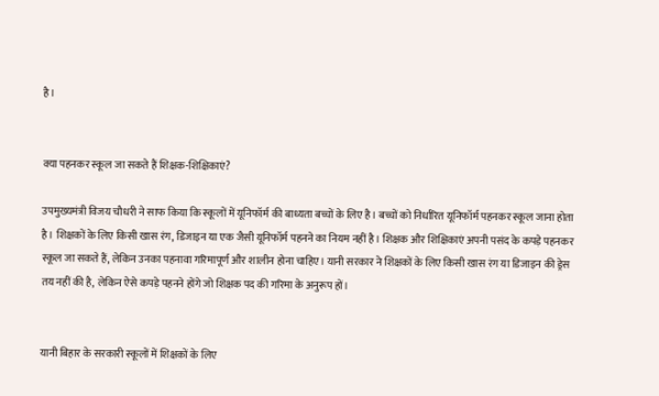है।


क्या पहनकर स्कूल जा सकते हैं शिक्षक-शिक्षिकाएं?

उपमुख्यमंत्री विजय चौधरी ने साफ किया कि स्कूलों में यूनिफॉर्म की बाध्यता बच्चों के लिए है। बच्चों को निर्धारित यूनिफॉर्म पहनकर स्कूल जाना होता है। शिक्षकों के लिए किसी खास रंग, डिजाइन या एक जैसी यूनिफॉर्म पहनने का नियम नहीं है। शिक्षक और शिक्षिकाएं अपनी पसंद के कपड़े पहनकर स्कूल जा सकते हैं, लेकिन उनका पहनावा गरिमापूर्ण और शालीन होना चाहिए। यानी सरकार ने शिक्षकों के लिए किसी खास रंग या डिजाइन की ड्रेस तय नहीं की है, लेकिन ऐसे कपड़े पहनने होंगे जो शिक्षक पद की गरिमा के अनुरूप हों।


यानी बिहार के सरकारी स्कूलों में शिक्षकों के लिए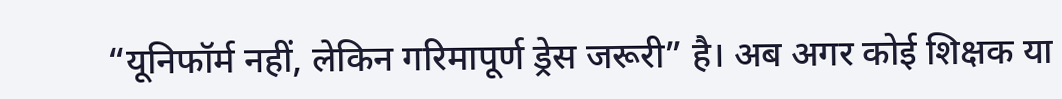“यूनिफॉर्म नहीं, लेकिन गरिमापूर्ण ड्रेस जरूरी” है। अब अगर कोई शिक्षक या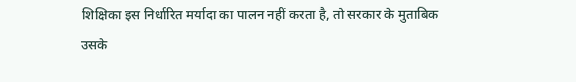शिक्षिका इस निर्धारित मर्यादा का पालन नहीं करता है, तो सरकार के मुताबिक उसके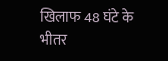खिलाफ 48 घंटे के भीतर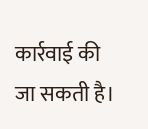कार्रवाई की जा सकती है।